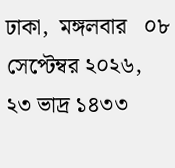ঢাকা,  মঙ্গলবার   ০৮ সেপ্টেম্বর ২০২৬, ২৩ ভাদ্র ১৪৩৩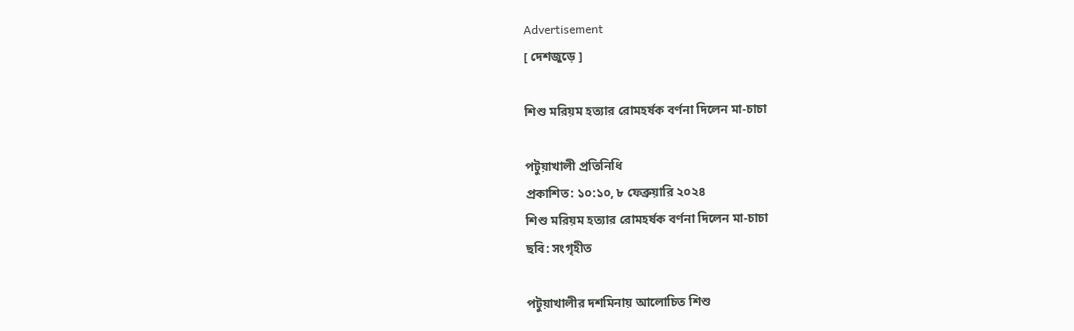Advertisement
[ দেশজুড়ে ]

শিশু মরিয়ম হত্যার রোমহর্ষক বর্ণনা দিলেন মা-চাচা

পটুয়াখালী প্রতিনিধি
প্রকাশিত: ১০:১০, ৮ ফেব্রুয়ারি ২০২৪
শিশু মরিয়ম হত্যার রোমহর্ষক বর্ণনা দিলেন মা-চাচা
ছবি: সংগৃহীত

পটুয়াখালীর দশমিনায় আলোচিত শিশু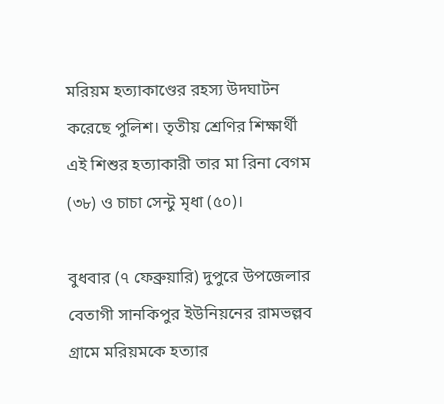মরিয়ম হত্যাকাণ্ডের রহস্য উদঘাটন করেছে পুলিশ। তৃতীয় শ্রেণির শিক্ষার্থী এই শিশুর হত্যাকারী তার মা রিনা বেগম (৩৮) ও চাচা সেন্টু মৃধা (৫০)।

বুধবার (৭ ফেব্রুয়ারি) দুপুরে উপজেলার বেতাগী সানকিপুর ইউনিয়নের রামভল্লব গ্রামে মরিয়মকে হত্যার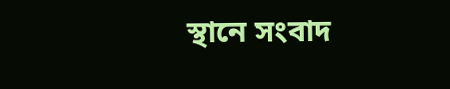স্থানে সংবাদ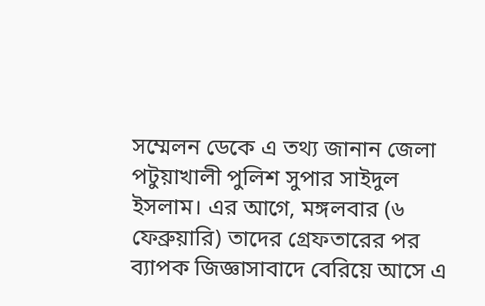সম্মেলন ডেকে এ তথ্য জানান জেলা পটুয়াখালী পুলিশ সুপার সাইদুল ইসলাম। এর আগে, মঙ্গলবার (৬ ফেব্রুয়ারি) তাদের গ্রেফতারের পর ব্যাপক জিজ্ঞাসাবাদে বেরিয়ে আসে এ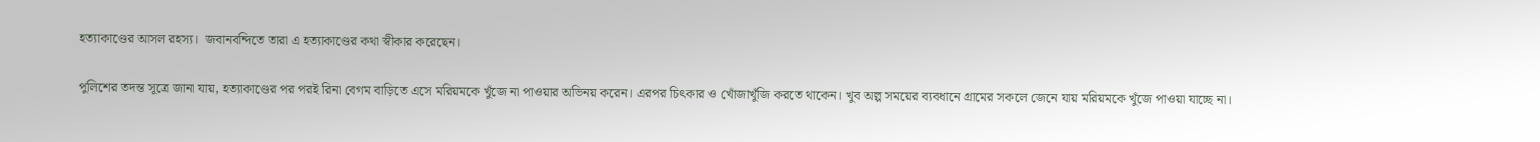হত্যাকাণ্ডের আসল রহস্য।  জবানবন্দিতে তারা এ হত্যাকাণ্ডের কথা স্বীকার করেছেন।

পুলিশের তদন্ত সূত্রে জানা যায়, হত্যাকাণ্ডের পর পরই রিনা বেগম বাড়িতে এসে মরিয়মকে খুঁজে না পাওয়ার অভিনয় করেন। এরপর চিৎকার ও খোঁজাখুঁজি করতে থাকেন। খুব অল্প সময়ের ব্যবধানে গ্রামের সকলে জেনে যায় মরিয়মকে খুঁজে পাওয়া যাচ্ছে না।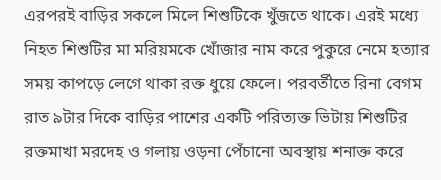এরপরই বাড়ির সকলে মিলে শিশুটিকে খুঁজতে থাকে। এরই মধ্যে নিহত শিশুটির মা মরিয়মকে খোঁজার নাম করে পুকুরে নেমে হত্যার সময় কাপড়ে লেগে থাকা রক্ত ধুয়ে ফেলে। পরবর্তীতে রিনা বেগম রাত ৯টার দিকে বাড়ির পাশের একটি পরিত্যক্ত ভিটায় শিশুটির রক্তমাখা মরদেহ ও গলায় ওড়না পেঁচানো অবস্থায় শনাক্ত করে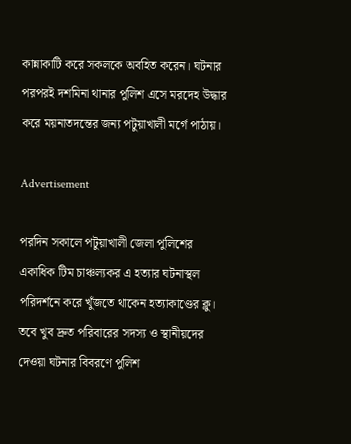কান্নাকাটি করে সকলকে অবহিত করেন। ঘটনার পরপরই দশমিনা থানার পুলিশ এসে মরদেহ উদ্ধার করে ময়নাতদন্তের জন্য পটুয়াখালী মর্গে পাঠায়।

Advertisement

পরদিন সকালে পটুয়াখালী জেলা পুলিশের একাধিক টিম চাঞ্চল্যকর এ হত্যার ঘটনাস্থল পরিদর্শনে করে খুঁজতে থাকেন হত্যাকাণ্ডের ক্লু। তবে খুব দ্রুত পরিবারের সদস্য ও স্থানীয়দের দেওয়া ঘটনার বিবরণে পুলিশ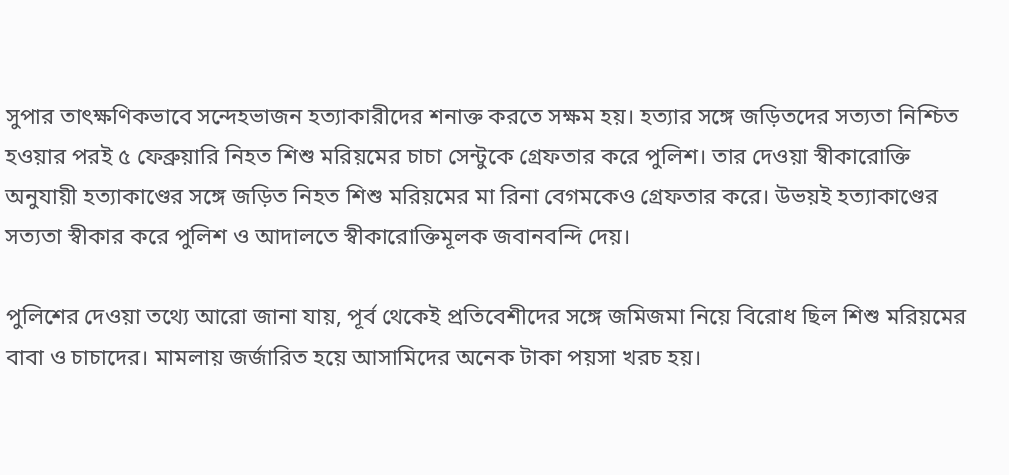সুপার তাৎক্ষণিকভাবে সন্দেহভাজন হত্যাকারীদের শনাক্ত করতে সক্ষম হয়। হত্যার সঙ্গে জড়িতদের সত্যতা নিশ্চিত হওয়ার পরই ৫ ফেব্রুয়ারি নিহত শিশু মরিয়মের চাচা সেন্টুকে গ্রেফতার করে পুলিশ। তার দেওয়া স্বীকারোক্তি অনুযায়ী হত্যাকাণ্ডের সঙ্গে জড়িত নিহত শিশু মরিয়মের মা রিনা বেগমকেও গ্রেফতার করে। উভয়ই হত্যাকাণ্ডের সত্যতা স্বীকার করে পুলিশ ও আদালতে স্বীকারোক্তিমূলক জবানবন্দি দেয়।

পুলিশের দেওয়া তথ্যে আরো জানা যায়, পূর্ব থেকেই প্রতিবেশীদের সঙ্গে জমিজমা নিয়ে বিরোধ ছিল শিশু মরিয়মের বাবা ও চাচাদের। মামলায় জর্জারিত হয়ে আসামিদের অনেক টাকা পয়সা খরচ হয়।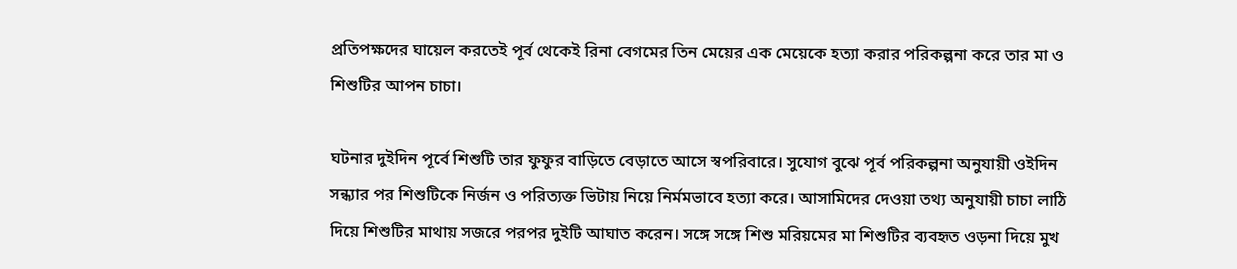প্রতিপক্ষদের ঘায়েল করতেই পূর্ব থেকেই রিনা বেগমের তিন মেয়ের এক মেয়েকে হত্যা করার পরিকল্পনা করে তার মা ও শিশুটির আপন চাচা।

ঘটনার দুইদিন পূর্বে শিশুটি তার ফুফুর বাড়িতে বেড়াতে আসে স্বপরিবারে। সুযোগ বুঝে পূর্ব পরিকল্পনা অনুযায়ী ওইদিন সন্ধ্যার পর শিশুটিকে নির্জন ও পরিত্যক্ত ভিটায় নিয়ে নির্মমভাবে হত্যা করে। আসামিদের দেওয়া তথ্য অনুযায়ী চাচা লাঠি দিয়ে শিশুটির মাথায় সজরে পরপর দুইটি আঘাত করেন। সঙ্গে সঙ্গে শিশু মরিয়মের মা শিশুটির ব্যবহৃত ওড়না দিয়ে মুখ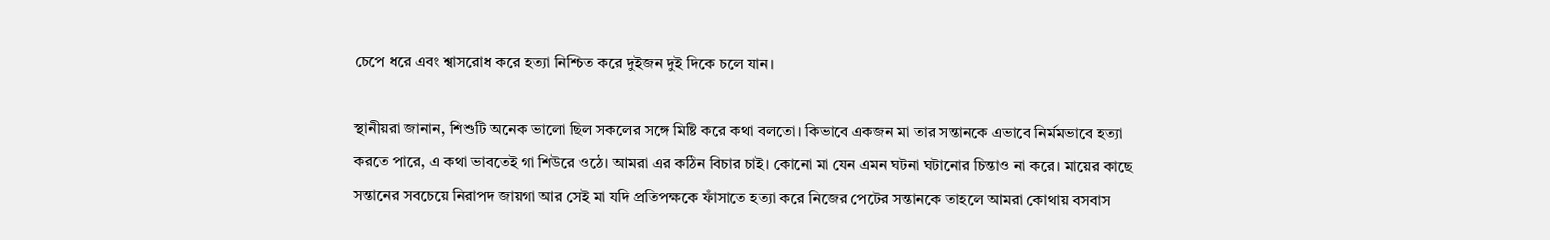চেপে ধরে এবং শ্বাসরোধ করে হত্যা নিশ্চিত করে দুইজন দুই দিকে চলে যান।

স্থানীয়রা জানান, শিশুটি অনেক ভালো ছিল সকলের সঙ্গে মিষ্টি করে কথা বলতো। কিভাবে একজন মা তার সন্তানকে এভাবে নির্মমভাবে হত্যা করতে পারে, এ কথা ভাবতেই গা শিউরে ওঠে। আমরা এর কঠিন বিচার চাই। কোনো মা যেন এমন ঘটনা ঘটানোর চিন্তাও না করে। মায়ের কাছে সন্তানের সবচেয়ে নিরাপদ জায়গা আর সেই মা যদি প্রতিপক্ষকে ফাঁসাতে হত্যা করে নিজের পেটের সন্তানকে তাহলে আমরা কোথায় বসবাস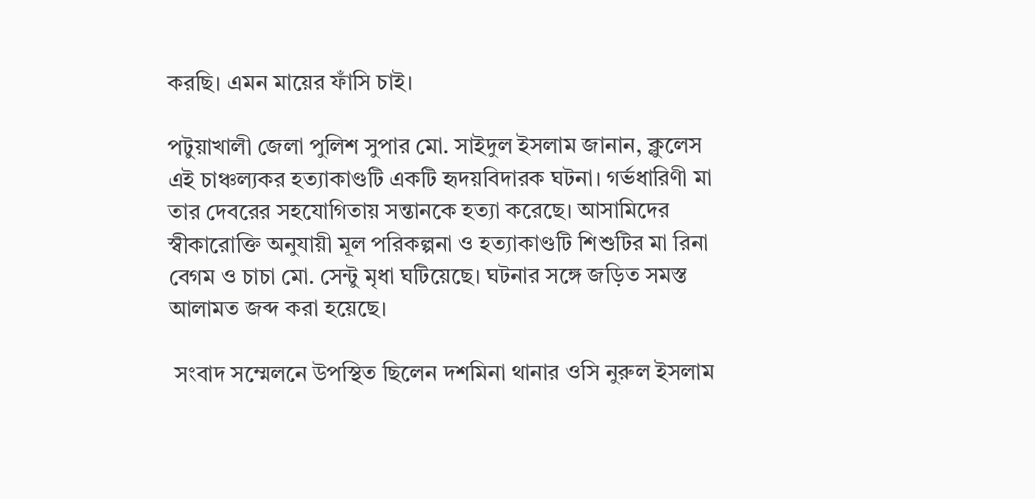করছি। এমন মায়ের ফাঁসি চাই।

পটুয়াখালী জেলা পুলিশ সুপার মো. সাইদুল ইসলাম জানান, ক্লুলেস এই চাঞ্চল্যকর হত্যাকাণ্ডটি একটি হৃদয়বিদারক ঘটনা। গর্ভধারিণী মা তার দেবরের সহযোগিতায় সন্তানকে হত্যা করেছে। আসামিদের স্বীকারোক্তি অনুযায়ী মূল পরিকল্পনা ও হত্যাকাণ্ডটি শিশুটির মা রিনা বেগম ও চাচা মো. সেন্টু মৃধা ঘটিয়েছে। ঘটনার সঙ্গে জড়িত সমস্ত আলামত জব্দ করা হয়েছে।

 সংবাদ সম্মেলনে উপস্থিত ছিলেন দশমিনা থানার ওসি নুরুল ইসলাম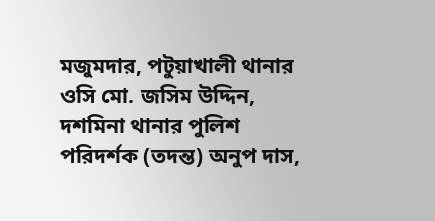মজুমদার, পটুয়াখালী থানার ওসি মো. জসিম উদ্দিন, দশমিনা থানার পুলিশ পরিদর্শক (তদন্ত) অনুপ দাস,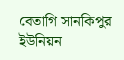বেতাগি সানকিপুর ইউনিয়ন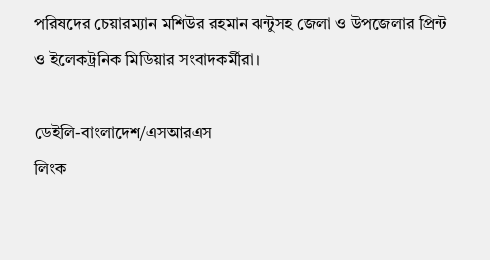পরিষদের চেয়ারম্যান মশিউর রহমান ঝন্টুসহ জেলা ও উপজেলার প্রিন্ট ও ইলেকট্রনিক মিডিয়ার সংবাদকর্মীরা।

ডেইলি-বাংলাদেশ/এসআরএস
লিংক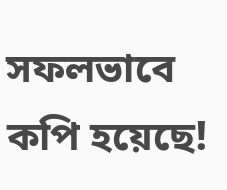সফলভাবে কপি হয়েছে!